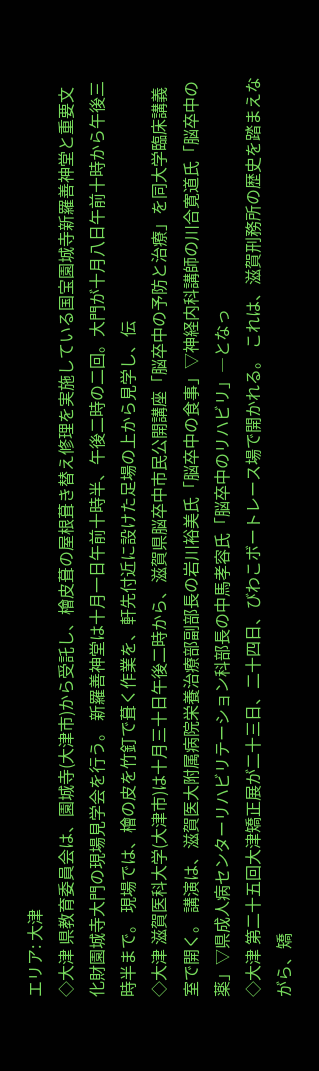エリア: 大津
◇大津 県教育委員会は、園城寺(大津市)から受託し、檜皮葺の屋根葺き替え修理を実施している国宝園城寺新羅善神堂と重要文化財園城寺大門の現場見学会を行う。 新羅善神堂は十月一日午前十時半、午後二時の二回。大門が十月八日午前十時から午後三時半まで。 現場では、檜の皮を竹釘で葺く作業を、軒先付近に設けた足場の上から見学し、伝
◇大津 滋賀医科大学(大津市)は十月三十日午後二時から、滋賀県脳卒中市民公開講座「脳卒中の予防と治療」を同大学臨床講義室で開く。 講演は、滋賀医大附属病院栄養治療部副部長の岩川裕美氏「脳卒中の食事」▽神経内科講師の川合寛道氏「脳卒中の薬」▽県成人病センターリハビリテーション科部長の中馬孝容氏「脳卒中のリハビリ」―となっ
◇大津 第二十五回大津矯正展が二十三日、二十四日、びわこボートレース場で開かれる。 これは、滋賀刑務所の歴史を踏まえながら、矯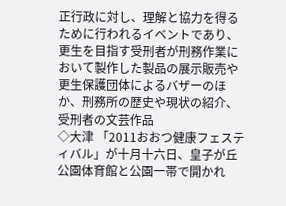正行政に対し、理解と協力を得るために行われるイベントであり、更生を目指す受刑者が刑務作業において製作した製品の展示販売や更生保護団体によるバザーのほか、刑務所の歴史や現状の紹介、受刑者の文芸作品
◇大津 「2011おおつ健康フェスティバル」が十月十六日、皇子が丘公園体育館と公園一帯で開かれ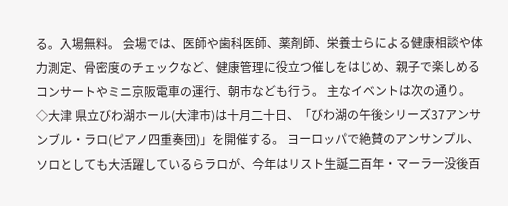る。入場無料。 会場では、医師や歯科医師、薬剤師、栄養士らによる健康相談や体力測定、骨密度のチェックなど、健康管理に役立つ催しをはじめ、親子で楽しめるコンサートやミニ京阪電車の運行、朝市なども行う。 主なイベントは次の通り。
◇大津 県立びわ湖ホール(大津市)は十月二十日、「びわ湖の午後シリーズ37アンサンブル・ラロ(ピアノ四重奏団)」を開催する。 ヨーロッパで絶賛のアンサンプル、ソロとしても大活躍しているらラロが、今年はリスト生誕二百年・マーラ一没後百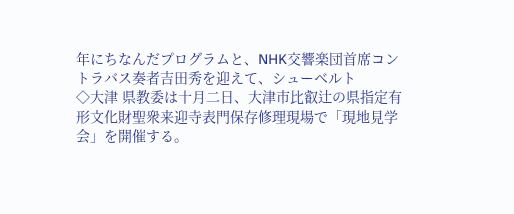年にちなんだプログラムと、NHK交響楽団首席コントラバス奏者吉田秀を迎えて、シューベルト
◇大津 県教委は十月二日、大津市比叡辻の県指定有形文化財聖衆来迎寺表門保存修理現場で「現地見学会」を開催する。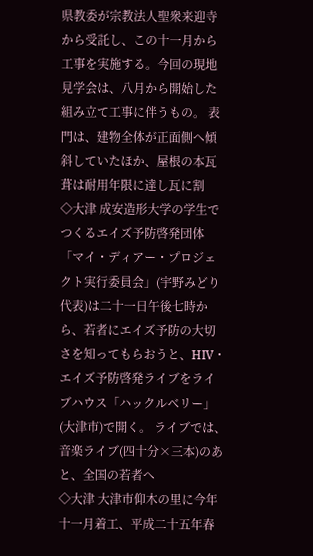県教委が宗教法人聖衆来迎寺から受託し、この十一月から工事を実施する。今回の現地見学会は、八月から開始した組み立て工事に伴うもの。 表門は、建物全体が正面側へ傾斜していたほか、屋根の本瓦葺は耐用年限に達し瓦に割
◇大津 成安造形大学の学生でつくるエイズ予防啓発団体「マイ・ディアー・プロジェクト実行委員会」(宇野みどり代表)は二十一日午後七時から、若者にエイズ予防の大切さを知ってもらおうと、HIV・エイズ予防啓発ライブをライブハウス「ハックルベリー」(大津市)で開く。 ライブでは、音楽ライブ(四十分×三本)のあと、全国の若者へ
◇大津 大津市仰木の里に今年十一月着工、平成二十五年春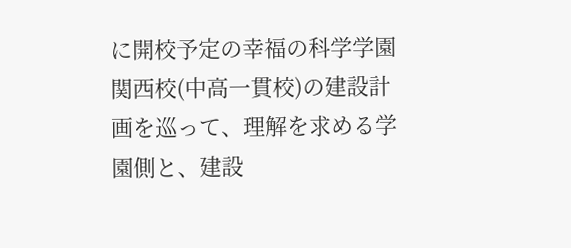に開校予定の幸福の科学学園関西校(中高一貫校)の建設計画を巡って、理解を求める学園側と、建設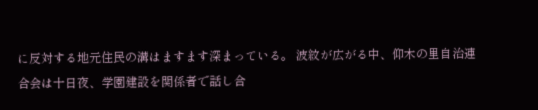に反対する地元住民の溝はますます深まっている。 波紋が広がる中、仰木の里自治連合会は十日夜、学園建設を関係者で話し合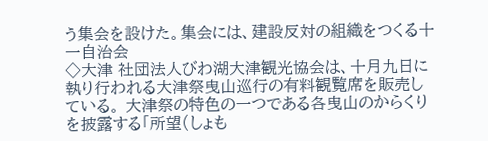う集会を設けた。集会には、建設反対の組織をつくる十一自治会
◇大津 社団法人びわ湖大津観光協会は、十月九日に執り行われる大津祭曳山巡行の有料観覧席を販売している。 大津祭の特色の一つである各曳山のからくりを披露する「所望(しょも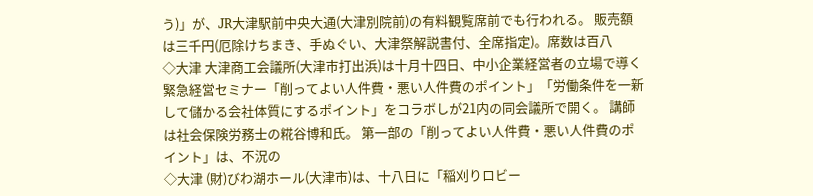う)」が、JR大津駅前中央大通(大津別院前)の有料観覧席前でも行われる。 販売額は三千円(厄除けちまき、手ぬぐい、大津祭解説書付、全席指定)。席数は百八
◇大津 大津商工会議所(大津市打出浜)は十月十四日、中小企業経営者の立場で導く緊急経営セミナー「削ってよい人件費・悪い人件費のポイント」「労働条件を一新して儲かる会社体質にするポイント」をコラボしが21内の同会議所で開く。 講師は社会保険労務士の糀谷博和氏。 第一部の「削ってよい人件費・悪い人件費のポイント」は、不況の
◇大津 (財)びわ湖ホール(大津市)は、十八日に「稲刈りロビー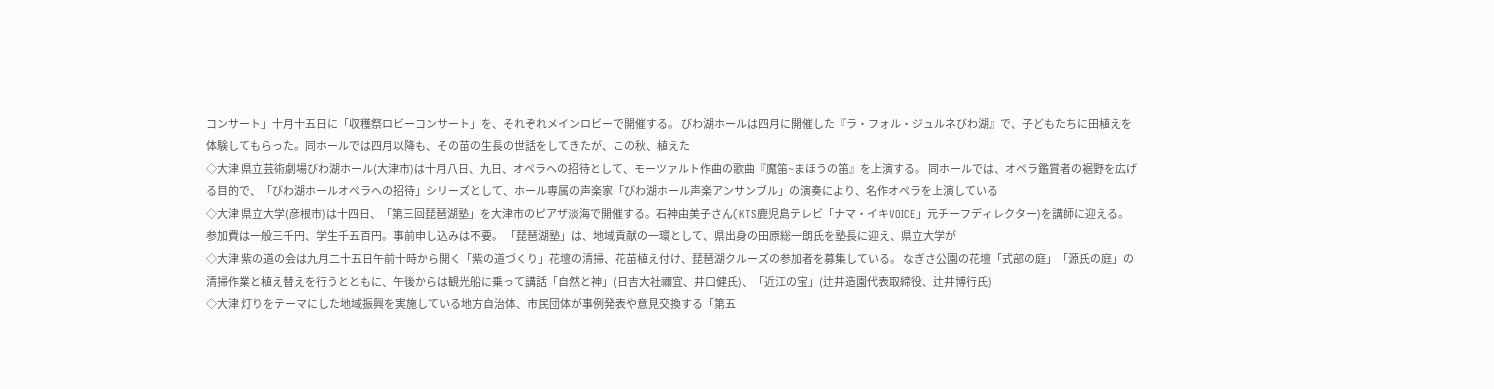コンサート」十月十五日に「収穫祭ロビーコンサート」を、それぞれメインロビーで開催する。 びわ湖ホールは四月に開催した『ラ・フォル・ジュルネびわ湖』で、子どもたちに田植えを体験してもらった。同ホールでは四月以降も、その苗の生長の世話をしてきたが、この秋、植えた
◇大津 県立芸術劇場びわ湖ホール(大津市)は十月八日、九日、オペラヘの招待として、モーツァルト作曲の歌曲『魔笛~まほうの笛』を上演する。 同ホールでは、オペラ鑑賞者の裾野を広げる目的で、「びわ湖ホールオペラヘの招待」シリーズとして、ホール専属の声楽家「びわ湖ホール声楽アンサンブル」の演奏により、名作オペラを上演している
◇大津 県立大学(彦根市)は十四日、「第三回琵琶湖塾」を大津市のピアザ淡海で開催する。石神由美子さん(KTS鹿児島テレビ「ナマ・イキVOICE」元チーフディレクター)を講師に迎える。参加費は一般三千円、学生千五百円。事前申し込みは不要。 「琵琶湖塾」は、地域貢献の一環として、県出身の田原総一朗氏を塾長に迎え、県立大学が
◇大津 紫の道の会は九月二十五日午前十時から開く「紫の道づくり」花壇の清掃、花苗植え付け、琵琶湖クルーズの参加者を募集している。 なぎさ公園の花壇「式部の庭」「源氏の庭」の清掃作業と植え替えを行うとともに、午後からは観光船に乗って講話「自然と神」(日吉大社禰宜、井口健氏)、「近江の宝」(辻井造園代表取締役、辻井博行氏)
◇大津 灯りをテーマにした地域振興を実施している地方自治体、市民団体が事例発表や意見交換する「第五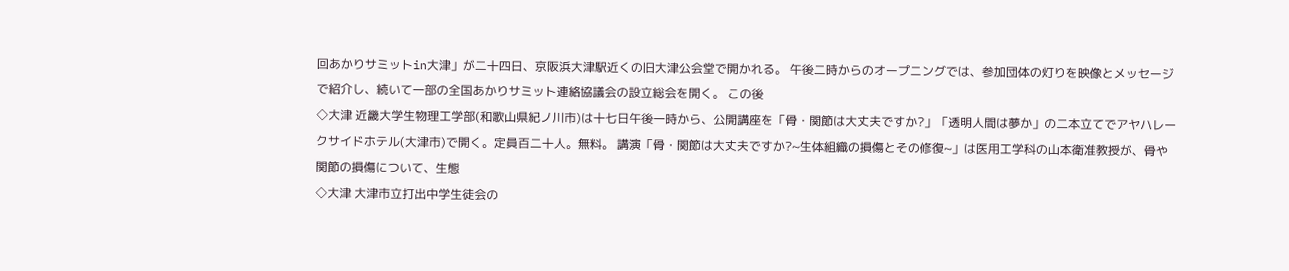回あかりサミットin大津」が二十四日、京阪浜大津駅近くの旧大津公会堂で開かれる。 午後二時からのオープニングでは、参加団体の灯りを映像とメッセージで紹介し、続いて一部の全国あかりサミット連絡協議会の設立総会を開く。 この後
◇大津 近畿大学生物理工学部(和歌山県紀ノ川市)は十七日午後一時から、公開講座を「骨・関節は大丈夫ですか?」「透明人間は夢か」の二本立てでアヤハレークサイドホテル(大津市)で開く。定員百二十人。無料。 講演「骨・関節は大丈夫ですか?~生体組織の損傷とその修復~」は医用工学科の山本衛准教授が、骨や関節の損傷について、生態
◇大津 大津市立打出中学生徒会の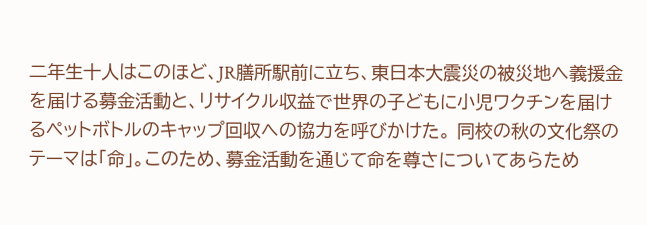二年生十人はこのほど、JR膳所駅前に立ち、東日本大震災の被災地へ義援金を届ける募金活動と、リサイクル収益で世界の子どもに小児ワクチンを届けるペットボトルのキャップ回収への協力を呼びかけた。 同校の秋の文化祭のテーマは「命」。このため、募金活動を通じて命を尊さについてあらため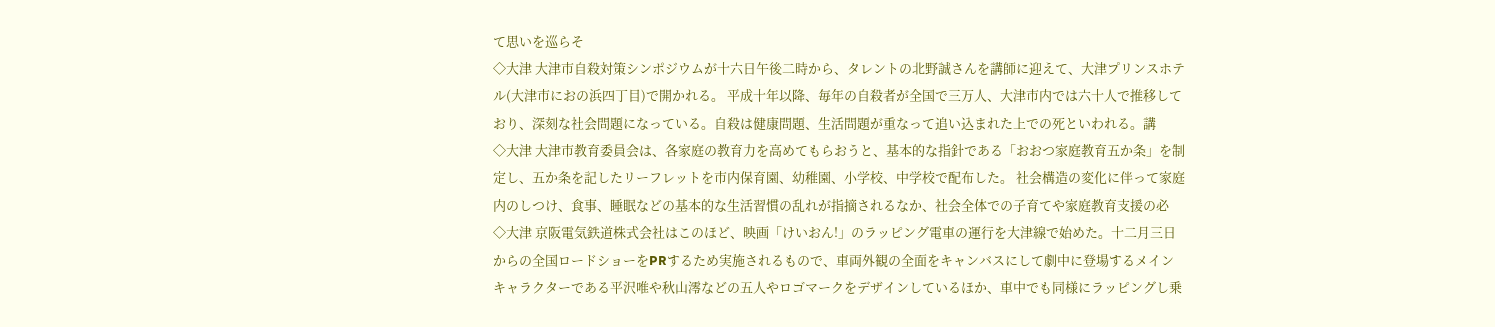て思いを巡らそ
◇大津 大津市自殺対策シンポジウムが十六日午後二時から、タレントの北野誠さんを講師に迎えて、大津プリンスホテル(大津市におの浜四丁目)で開かれる。 平成十年以降、毎年の自殺者が全国で三万人、大津市内では六十人で推移しており、深刻な社会問題になっている。自殺は健康問題、生活問題が重なって追い込まれた上での死といわれる。講
◇大津 大津市教育委員会は、各家庭の教育力を高めてもらおうと、基本的な指針である「おおつ家庭教育五か条」を制定し、五か条を記したリーフレットを市内保育園、幼稚園、小学校、中学校で配布した。 社会構造の変化に伴って家庭内のしつけ、食事、睡眠などの基本的な生活習慣の乱れが指摘されるなか、社会全体での子育てや家庭教育支援の必
◇大津 京阪電気鉄道株式会社はこのほど、映画「けいおん!」のラッピング電車の運行を大津線で始めた。十二月三日からの全国ロードショーをPRするため実施されるもので、車両外観の全面をキャンバスにして劇中に登場するメインキャラクターである平沢唯や秋山澪などの五人やロゴマークをデザインしているほか、車中でも同様にラッピングし乗